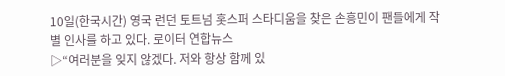10일(한국시간) 영국 런던 토트넘 홋스퍼 스타디움을 찾은 손흥민이 팬들에게 작별 인사를 하고 있다. 로이터 연합뉴스
▷“여러분을 잊지 않겠다. 저와 항상 함께 있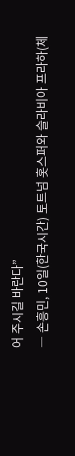어 주시길 바란다”
― 손흥민, 10일(한국시간) 토트넘 홋스퍼와 슬라비아 프라하(체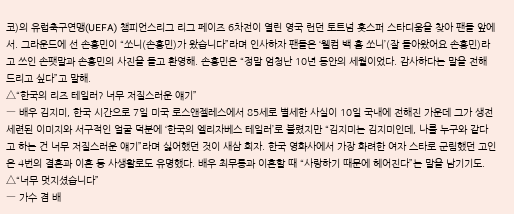코)의 유럽축구연맹(UEFA) 챔피언스리그 리그 페이즈 6차전이 열린 영국 런던 토트넘 홋스퍼 스타디움을 찾아 팬들 앞에서. 그라운드에 선 손흥민이 “쏘니(손흥민)가 왔습니다”라며 인사하자 팬들은 ‘웰컴 백 홈 쏘니’(잘 돌아왔어요 손흥민)라고 쓰인 손팻말과 손흥민의 사진을 들고 환영해. 손흥민은 “정말 엄청난 10년 동안의 세월이었다. 감사하다는 말을 전해 드리고 싶다”고 말해.
△“한국의 리즈 테일러? 너무 저질스러운 얘기”
― 배우 김지미, 한국 시간으로 7일 미국 로스앤젤레스에서 85세로 별세한 사실이 10일 국내에 전해진 가운데 그가 생전 세련된 이미지와 서구적인 얼굴 덕분에 ‘한국의 엘리자베스 테일러’로 불렸지만 “김지미는 김지미인데, 나를 누구와 같다고 하는 건 너무 저질스러운 얘기”라며 싫어했던 것이 새삼 회자. 한국 영화사에서 가장 화려한 여자 스타로 군림했던 고인은 4번의 결혼과 이혼 등 사생활로도 유명했다. 배우 최무룡과 이혼할 때 “사랑하기 때문에 헤어진다”는 말을 남기기도.
△“너무 멋지셨습니다”
― 가수 겸 배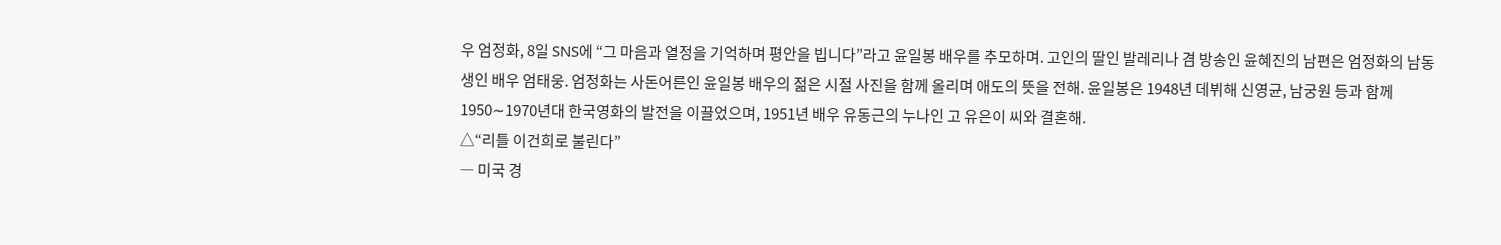우 엄정화, 8일 SNS에 “그 마음과 열정을 기억하며 평안을 빕니다”라고 윤일봉 배우를 추모하며. 고인의 딸인 발레리나 겸 방송인 윤혜진의 남편은 엄정화의 남동생인 배우 엄태웅. 엄정화는 사돈어른인 윤일봉 배우의 젊은 시절 사진을 함께 올리며 애도의 뜻을 전해. 윤일봉은 1948년 데뷔해 신영균, 남궁원 등과 함께 1950∼1970년대 한국영화의 발전을 이끌었으며, 1951년 배우 유동근의 누나인 고 유은이 씨와 결혼해.
△“리틀 이건희로 불린다”
― 미국 경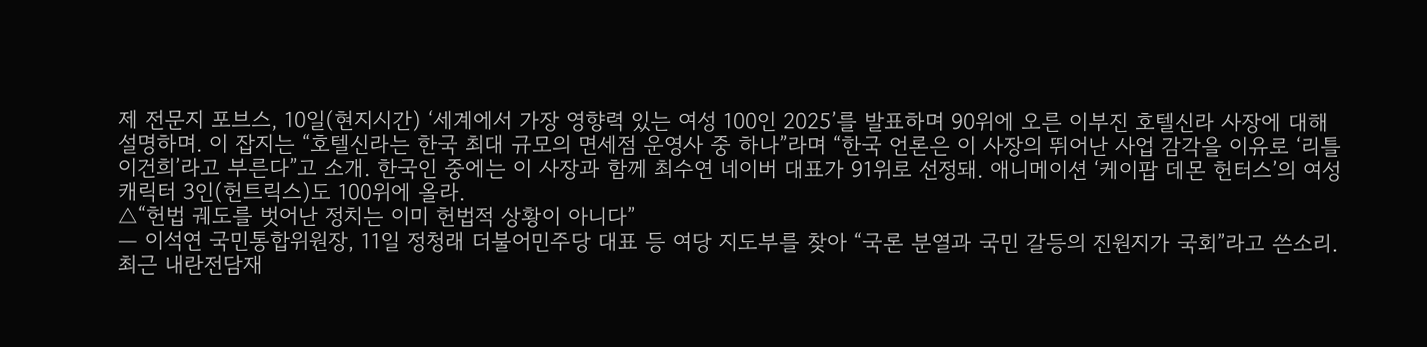제 전문지 포브스, 10일(현지시간) ‘세계에서 가장 영향력 있는 여성 100인 2025’를 발표하며 90위에 오른 이부진 호텔신라 사장에 대해 설명하며. 이 잡지는 “호텔신라는 한국 최대 규모의 면세점 운영사 중 하나”라며 “한국 언론은 이 사장의 뛰어난 사업 감각을 이유로 ‘리틀 이건희’라고 부른다”고 소개. 한국인 중에는 이 사장과 함께 최수연 네이버 대표가 91위로 선정돼. 애니메이션 ‘케이팝 데몬 헌터스’의 여성 캐릭터 3인(헌트릭스)도 100위에 올라.
△“헌법 궤도를 벗어난 정치는 이미 헌법적 상황이 아니다”
― 이석연 국민통합위원장, 11일 정청래 더불어민주당 대표 등 여당 지도부를 찾아 “국론 분열과 국민 갈등의 진원지가 국회”라고 쓴소리. 최근 내란전담재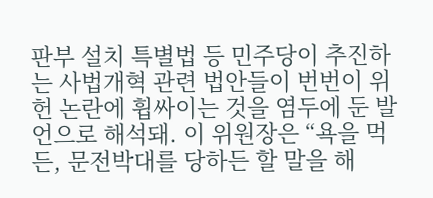판부 설치 특별법 등 민주당이 추진하는 사법개혁 관련 법안들이 번번이 위헌 논란에 휩싸이는 것을 염두에 둔 발언으로 해석돼. 이 위원장은 “욕을 먹든, 문전박대를 당하든 할 말을 해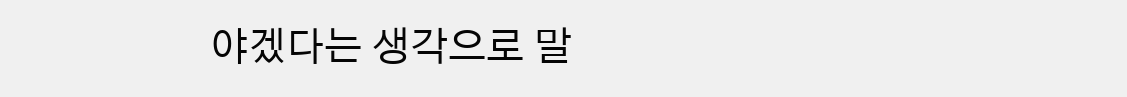야겠다는 생각으로 말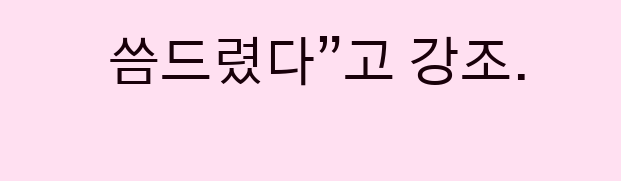씀드렸다”고 강조.